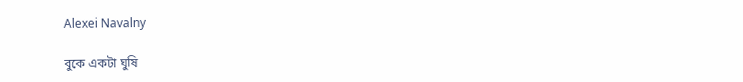Alexei Navalny

বুকে একটা ঘুষি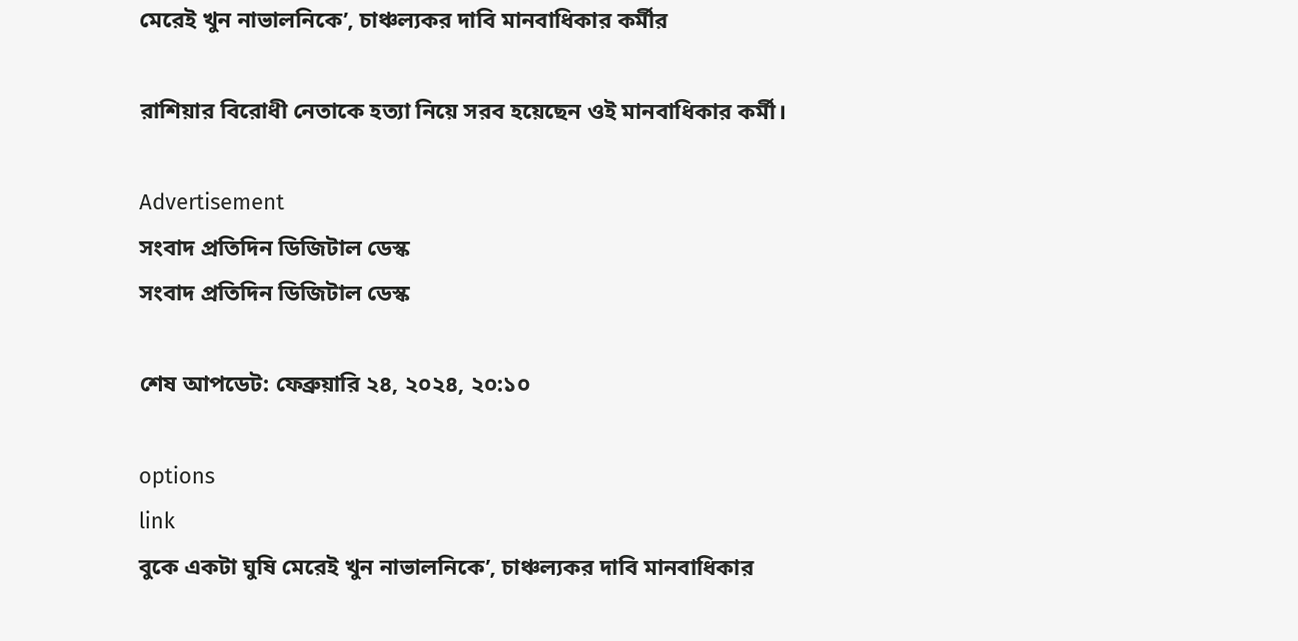মেরেই খুন নাভালনিকে’, চাঞ্চল্যকর দাবি মানবাধিকার কর্মীর

রাশিয়ার বিরোধী নেতাকে হত্যা নিয়ে সরব হয়েছেন ওই মানবাধিকার কর্মী।

Advertisement
সংবাদ প্রতিদিন ডিজিটাল ডেস্ক
সংবাদ প্রতিদিন ডিজিটাল ডেস্ক

শেষ আপডেট: ফেব্রুয়ারি ২৪, ২০২৪, ২০:১০

options
link
বুকে একটা ঘুষি মেরেই খুন নাভালনিকে’, চাঞ্চল্যকর দাবি মানবাধিকার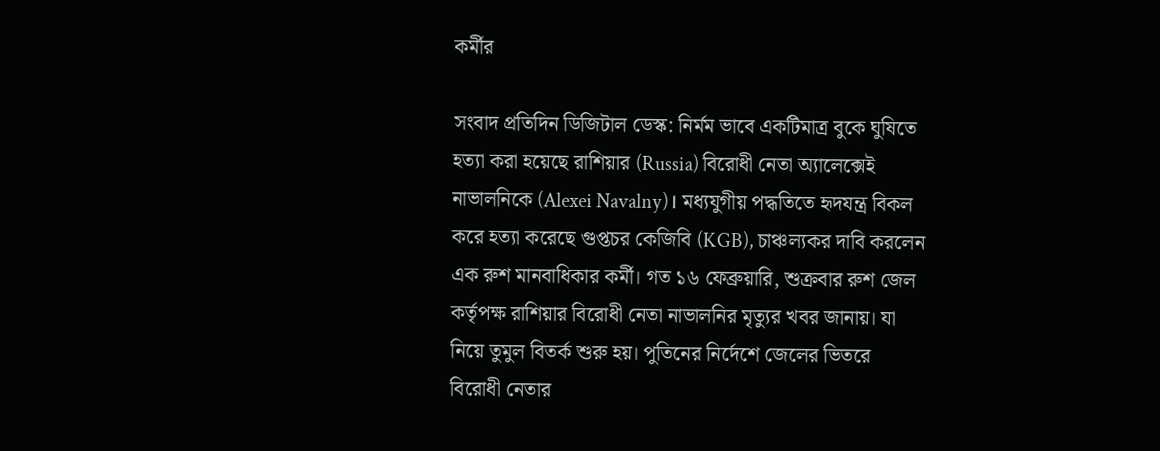কর্মীর

সংবাদ প্রতিদিন ডিজিটাল ডেস্ক: নির্মম ভাবে একটিমাত্র বুকে ঘুষিতে হত্যা করা হয়েছে রাশিয়ার (Russia) বিরোধী নেতা অ্যালেক্সেই নাভালনিকে (Alexei Navalny)। মধ্যযুগীয় পদ্ধতিতে হৃদযন্ত্র বিকল করে হত্যা করেছে গুপ্তচর কেজিবি (KGB), চাঞ্চল্যকর দাবি করলেন এক রুশ মানবাধিকার কর্মী। গত ১৬ ফেব্রুয়ারি, শুক্রবার রুশ জেল কর্তৃপক্ষ রাশিয়ার বিরোধী নেতা নাভালনির মৃত্যুর খবর জানায়। যা নিয়ে তুমুল বিতর্ক শুরু হয়। পুতিনের নির্দেশে জেলের ভিতরে বিরোধী নেতার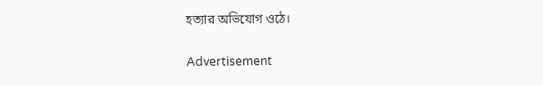হত্যার অভিযোগ ওঠে।

Advertisement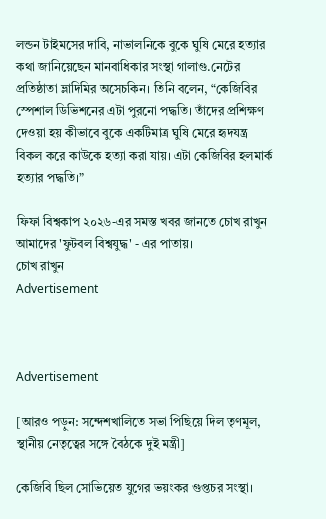লন্ডন টাইমসের দাবি, নাভালনিকে বুকে ঘুষি মেরে হত্যার কথা জানিয়েছেন মানবাধিকার সংস্থা গালাগু.নেটের প্রতিষ্ঠাতা ভ্লাদিমির অসেচকিন। তিনি বলেন, “কেজিবির স্পেশাল ডিভিশনের এটা পুরনো পদ্ধতি। তাঁদের প্রশিক্ষণ দেওয়া হয় কীভাবে বুকে একটিমাত্র ঘুষি মেরে হৃদযন্ত্র বিকল করে কাউকে হত্যা করা যায়। এটা কেজিবির হলমার্ক হত্যার পদ্ধতি।”

ফিফা বিশ্বকাপ ২০২৬-এর সমস্ত খবর জানতে চোখ রাখুন আমাদের 'ফুটবল বিশ্বযুদ্ধ' - এর পাতায়।
চোখ রাখুন
Advertisement



Advertisement

[আরও পড়ুন: সন্দেশখালিতে সভা পিছিয়ে দিল তৃণমূল, স্থানীয় নেতৃত্বের সঙ্গে বৈঠকে দুই মন্ত্রী]

কেজিবি ছিল সোভিয়েত যুগের ভয়ংকর গুপ্তচর সংস্থা।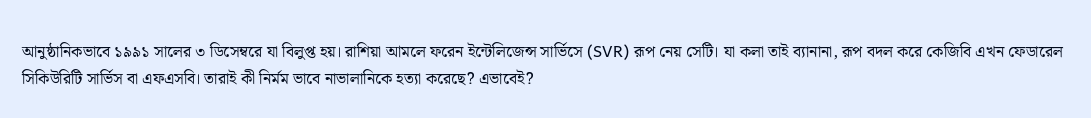আনুষ্ঠানিকভাবে ১৯৯১ সালের ৩ ডিসেম্বরে যা বিলুপ্ত হয়। রাশিয়া আমলে ফরেন ইন্টেলিজেন্স সার্ভিসে (SVR) রূপ নেয় সেটি। যা কলা তাই ব্যানানা, রূপ বদল করে কেজিবি এখন ফেডারেল সিকিউরিটি সার্ভিস বা এফএসবি। তারাই কী নির্মম ভাবে নাভালানিকে হত্যা করেছে? এভাবেই?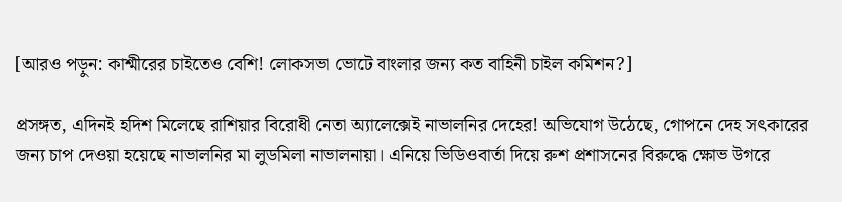[আরও পড়ুন: কাশ্মীরের চাইতেও বেশি! লোকসভা ভোটে বাংলার জন্য কত বাহিনী চাইল কমিশন?]

প্রসঙ্গত, এদিনই হদিশ মিলেছে রাশিয়ার বিরোধী নেতা অ্যালেক্সেই নাভালনির দেহের! অভিযোগ উঠেছে, গোপনে দেহ সৎকারের জন্য চাপ দেওয়া হয়েছে নাভালনির মা লুডমিলা নাভালনায়া। এনিয়ে ভিডিওবার্তা দিয়ে রুশ প্রশাসনের বিরুদ্ধে ক্ষোভ উগরে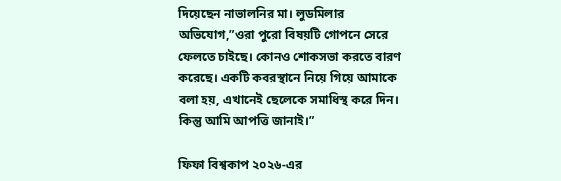দিয়েছেন নাভালনির মা। লুডমিলার অভিযোগ,”ওরা পুরো বিষয়টি গোপনে সেরে ফেলতে চাইছে। কোনও শোকসভা করতে বারণ করেছে। একটি কবরস্থানে নিয়ে গিয়ে আমাকে বলা হয়, এখানেই ছেলেকে সমাধিস্থ করে দিন। কিন্তু আমি আপত্তি জানাই।”

ফিফা বিশ্বকাপ ২০২৬-এর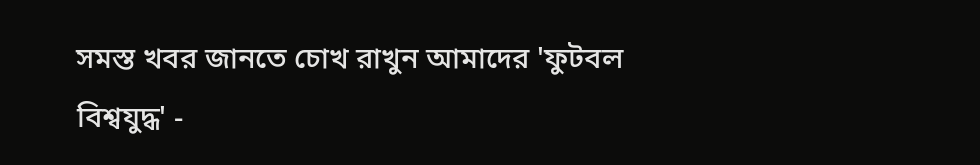সমস্ত খবর জানতে চোখ রাখুন আমাদের 'ফুটবল বিশ্বযুদ্ধ' -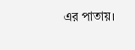এর পাতায়।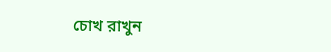চোখ রাখুন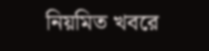নিয়মিত খবরে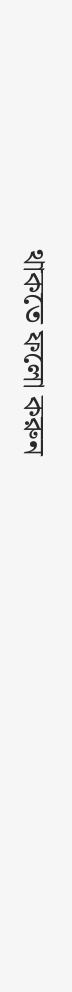থাকতে ফলো করুন